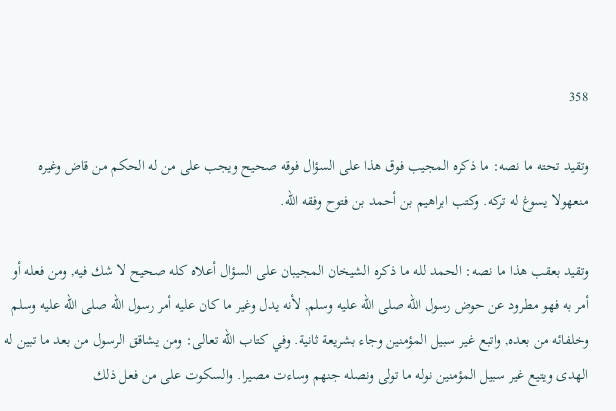358

وتقيد تحته ما نصه: ما ذكره المجيب فوق هذا على السؤال فوقه صحيح ويجب على من له الحكم من قاض وغيره منعهولا يسوغ له تركه. وكتب ابراهيم بن أحمد بن فتوح وفقه الله.

وتقيد بعقب هذا ما نصه: الحمد لله ما ذكره الشيخان المجيبان على السؤال أعلاه كله صحيح لا شك فيه, ومن فعله أو أمر به فهو مطرود عن حوض رسول الله صلى الله عليه وسلم, لأنه يدل وغير ما كان عليه أمر رسول الله صلى الله عليه وسلم وخلفائه من بعده, واتبع غير سبيل المؤمنين وجاء بشريعة ثانية. وفي كتاب الله تعالى: ومن يشاقق الرسول من بعد ما تبين له الهدى ويتيع غير سبيل المؤمنين نوله ما تولى ونصله جنهم وساءت مصيرا. والسكوت على من فعل ذلك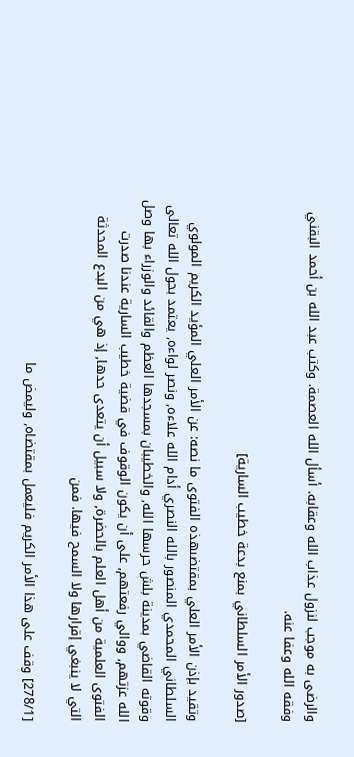والرضى به موجب لنزول عذاب الله وعقابه. أسأل الله العصمة. وكتب عبد الله بن أحمد البقني وفقه الله وعفا عنه.

[صدور الأمر السلطاني بمنع بدعة خطيب السارية]

وتقيد بإذن الأمر العلي بمقتضىهذه الفتوى ما نصه: عن الأمر العلي المؤيد الكريم المولوي السلطاني المحمدي المنصور بالله النصري أدام الله علاءه, ونصر لواءه, يعتمد بحول الله تعالى وقوته القاضي بمدينة بلش حرسها الله, والخطيبان بمسجدها العظم والقائد والوزراء بها وصل الله عزتهم, ووالي رفعتهم, على أن يكون الوقوف في قضية خطيب السارية عندنا صدرت الفتوى العلمية من أهل العلم بالحضرة, ولا سبيل أن يتعدى حدها, إذ هي من البدع المحدثة التي لا ينبغي إقرارها ولا السمح فيها. فمن

[278/1] وقف على هذا الأمر الكريم فليعمل بمقتضاه, وليمض ما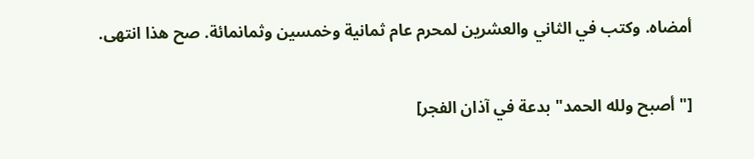أمضاه. وكتب في الثاني والعشرين لمحرم عام ثمانية وخمسين وثمانمائة. صح هذا انتهى.

["أصبح ولله الحمد" بدعة في آذان الفجر]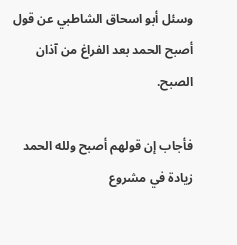وسئل أبو اسحاق الشاطبي عن قول أصبح الحمد بعد الفراغ من آذان الصبح.

فأجاب إن قولهم أصبح ولله الحمد زيادة في مشروع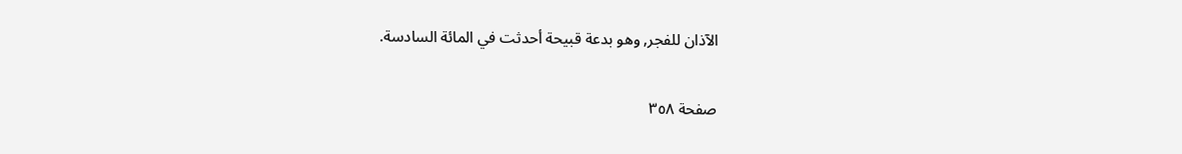الآذان للفجر, وهو بدعة قبيحة أحدثت في المائة السادسة.

صفحة ٣٥٨